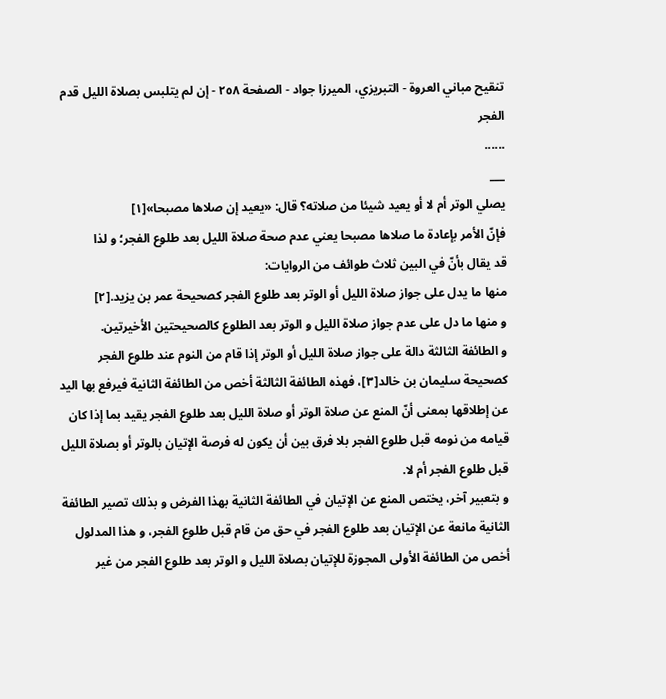تنقيح مباني العروة - التبريزي، الميرزا جواد - الصفحة ٢٥٨ - إن لم يتلبس بصلاة الليل قدم الفجر
......
___
يصلي الوتر أم لا أو يعيد شيئا من صلاته؟ قال: «يعيد إن صلاها مصبحا»[١]
فإنّ الأمر بإعادة ما صلاها مصبحا يعني عدم صحة صلاة الليل بعد طلوع الفجر؛ و لذا
قد يقال بأنّ في البين ثلاث طوائف من الروايات:
منها ما يدل على جواز صلاة الليل أو الوتر بعد طلوع الفجر كصحيحة عمر بن يزيد.[٢]
و منها ما دل على عدم جواز صلاة الليل و الوتر بعد الطلوع كالصحيحتين الأخيرتين.
و الطائفة الثالثة دالة على جواز صلاة الليل أو الوتر إذا قام من النوم عند طلوع الفجر كصحيحة سليمان بن خالد[٣]، فهذه الطائفة الثالثة أخص من الطائفة الثانية فيرفع بها اليد عن إطلاقها بمعنى أنّ المنع عن صلاة الوتر أو صلاة الليل بعد طلوع الفجر يقيد بما إذا كان قيامه من نومه قبل طلوع الفجر بلا فرق بين أن يكون له فرصة الإتيان بالوتر أو بصلاة الليل قبل طلوع الفجر أم لا.
و بتعبير آخر، يختص المنع عن الإتيان في الطائفة الثانية بهذا الفرض و بذلك تصير الطائفة الثانية مانعة عن الإتيان بعد طلوع الفجر في حق من قام قبل طلوع الفجر، و هذا المدلول أخص من الطائفة الأولى المجوزة للإتيان بصلاة الليل و الوتر بعد طلوع الفجر من غير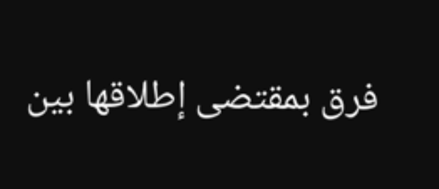فرق بمقتضى إطلاقها بين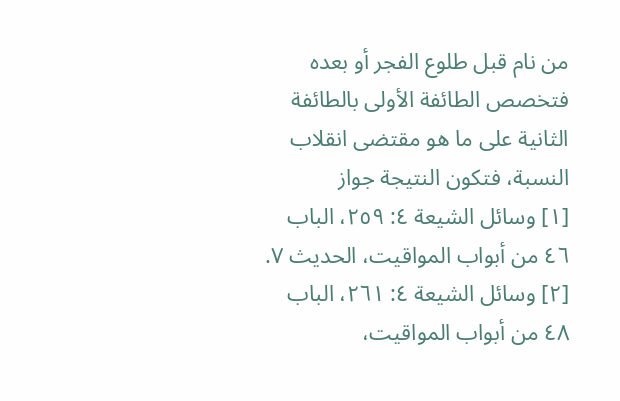من نام قبل طلوع الفجر أو بعده فتخصص الطائفة الأولى بالطائفة الثانية على ما هو مقتضى انقلاب النسبة، فتكون النتيجة جواز
[١] وسائل الشيعة ٤: ٢٥٩، الباب ٤٦ من أبواب المواقيت، الحديث ٧.
[٢] وسائل الشيعة ٤: ٢٦١، الباب ٤٨ من أبواب المواقيت،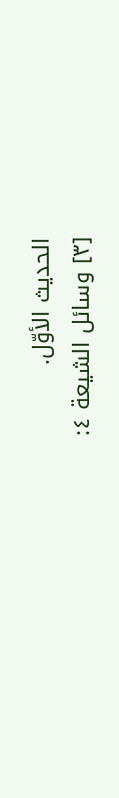الحديث الأوّل.
[٣] وسائل الشيعة ٤: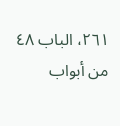٢٦١، الباب ٤٨ من أبواب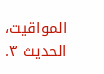المواقيت، الحديث ٣.